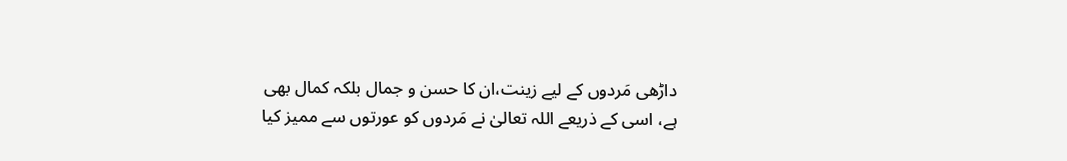داڑھی مَردوں کے لیے زینت،ان کا حسن و جمال بلکہ کمال بھی
ہے، اسی کے ذریعے اللہ تعالیٰ نے مَردوں کو عورتوں سے ممیز کیا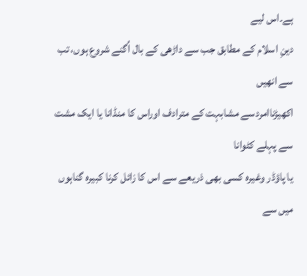ہے۔اس لیے
دینِ اسلام کے مطابق جب سے داڑھی کے بال اُگنے شروع ہوں، تب سے انھیں
اکھیڑناامردسے مشابہت کے مترادف اوراس کا منڈانا یا ایک مشت سے پہلے کٹوانا
یا پاؤڈر وغیرہ کسی بھی ذریعے سے اس کا زائل کرنا کبیرہ گناہوں میں سے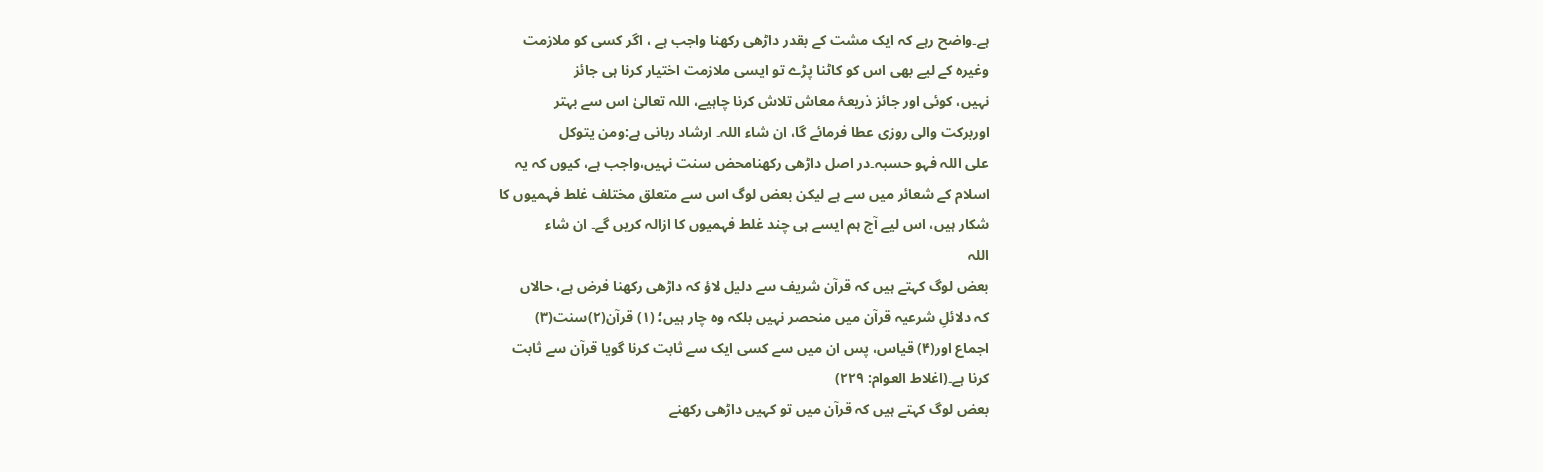ہے۔واضح رہے کہ ایک مشت کے بقدر داڑھی رکھنا واجب ہے ، اگر کسی کو ملازمت
وغیرہ کے لیے بھی اس کو کاٹنا پڑے تو ایسی ملازمت اختیار کرنا ہی جائز
نہیں، کوئی اور جائز ذریعۂ معاش تلاش کرنا چاہیے، اللہ تعالیٰ اس سے بہتر
اوربرکت والی روزی عطا فرمائے گا، ان شاء اللہ۔ ارشاد ربانی ہے:ومن یتوکل
علی اللہ فہو حسبہ۔در اصل داڑھی رکھنامحض سنت نہیں،واجب ہے، کیوں کہ یہ
اسلام کے شعائر میں سے ہے لیکن بعض لوگ اس سے متعلق مختلف غلط فہمیوں کا
شکار ہیں، اس لیے آج ہم ایسے ہی چند غلط فہمیوں کا ازالہ کریں گے۔ ان شاء
اللہ
بعض لوگ کہتے ہیں کہ قرآن شریف سے دلیل لاؤ کہ داڑھی رکھنا فرض ہے، حالاں
کہ دلائلِ شرعیہ قرآن میں منحصر نہیں بلکہ وہ چار ہیں؛ (۱) قرآن(۲)سنت(۳)
اجماع اور(۴) قیاس، پس ان میں سے کسی ایک سے ثابت کرنا گویا قرآن سے ثابت
کرنا ہے۔(اغلاط العوام: ۲۲۹)
بعض لوگ کہتے ہیں کہ قرآن میں تو کہیں داڑھی رکھنے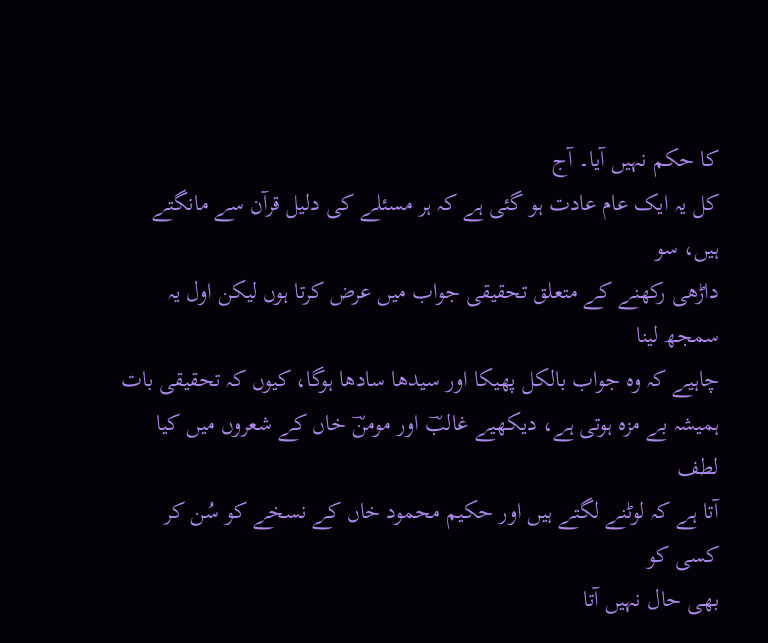کا حکم نہیں آیا۔ آج
کل یہ ایک عام عادت ہو گئی ہے کہ ہر مسئلے کی دلیل قرآن سے مانگتے ہیں، سو
داڑھی رکھنے کے متعلق تحقیقی جواب میں عرض کرتا ہوں لیکن اول یہ سمجھ لینا
چاہیے کہ وہ جواب بالکل پھیکا اور سیدھا سادھا ہوگا، کیوں کہ تحقیقی بات
ہمیشہ بے مزہ ہوتی ہے، دیکھیے غالبؔ اور مومنؔ خاں کے شعروں میں کیا لطف
آتا ہے کہ لوٹنے لگتے ہیں اور حکیم محمود خاں کے نسخے کو سُن کر کسی کو
بھی حال نہیں آتا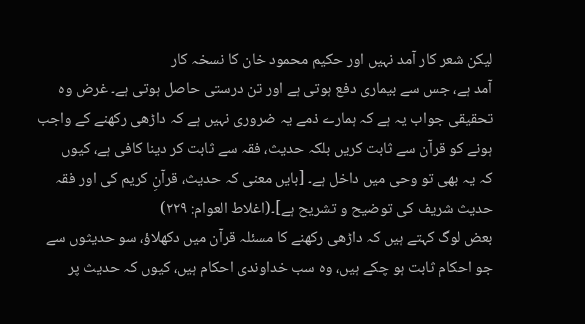لیکن شعر کار آمد نہیں اور حکیم محمود خان کا نسخہ کار
آمد ہے، جس سے بیماری دفع ہوتی ہے اور تن درستی حاصل ہوتی ہے۔ غرض وہ
تحقیقی جواب یہ ہے کہ ہمارے ذمے یہ ضروری نہیں ہے کہ داڑھی رکھنے کے واجب
ہونے کو قرآن سے ثابت کریں بلکہ حدیث، فقہ سے ثابت کر دینا کافی ہے، کیوں
کہ یہ بھی تو وحی میں داخل ہے۔ [بایں معنی کہ حدیث، قرآنِ کریم کی اور فقہ
حدیث شریف کی توضیح و تشریح ہے]۔(اغلاط العوام: ۲۲۹)
بعض لوگ کہتے ہیں کہ داڑھی رکھنے کا مسئلہ قرآن میں دکھلاؤ، سو حدیثوں سے
جو احکام ثابت ہو چکے ہیں، وہ سب خداوندی احکام ہیں، کیوں کہ حدیث پر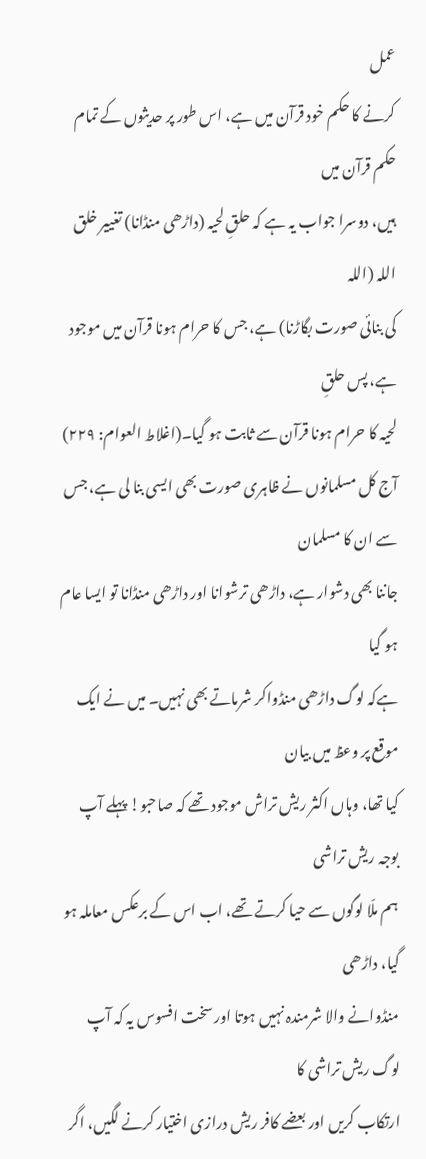عمل
کرنے کا حکم خود قرآن میں ہے، اس طور پر حدیثوں کے تمام حکم قرآن میں
ہیں، دوسرا جواب یہ ہے کہ حلقِ لحیہ (داڑھی منڈانا) تغییر خلق اللہ (اللہ
کی بنائی صورت بگاڑنا) ہے، جس کا حرام ہونا قرآن میں موجود ہے، پس حلقِ
لحیہ کا حرام ہونا قرآن سے ثابت ہو گیا۔(اغلاط العوام: ۲۲۹)
آج کل مسلمانوں نے ظاہری صورت بھی ایسی بنا لی ہے، جس سے ان کا مسلمان
جاننا بھی دشوار ہے، داڑھی ترشوانا اور داڑھی منڈانا تو ایسا عام ہو گیا
ہےکہ لوگ داڑھی منڈواکر شرماتے بھی نہیں۔ میں نے ایک موقع پر وعظ میں بیان
کیا تھا، وہاں اکثر ریش تراش موجود تھے کہ صاحبو! پہلے آپ بوجہ ریش تراشی
ہم ملّا لوگوں سے حیا کرتے تھے، اب اس کے برعکس معاملہ ہو گیا، داڑھی
منڈوانے والا شرمندہ نہیں ہوتا اور سخت افسوس یہ کہ آپ لوگ ریش تراشی کا
ارتکاب کریں اور بعضے کافر ریش درازی اختیار کرنے لگیں، اگر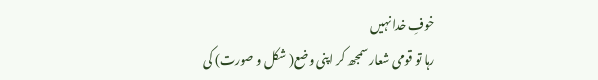خوفِ خدا نہیں
رہا تو قومی شعار سمجھ کر اپنی وضع( شکل و صورت) کی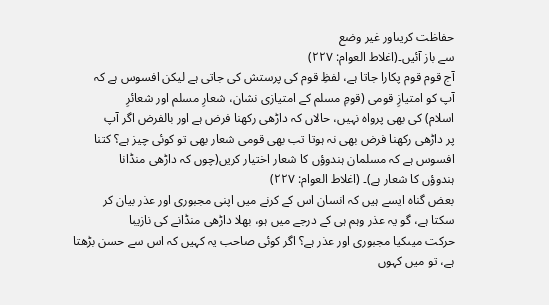حفاظت کریںاور غیر وضع
سے باز آئیں۔(اغلاط العوام: ۲۲۷)
آج قوم قوم پکارا جاتا ہے، لفظِ قوم کی پرستش کی جاتی ہے لیکن افسوس ہے کہ
آپ کو امتیازِ قومی (قومِ مسلم کے امتیازی نشان، شعارِ مسلم اور شعائرِ
اسلام) کی بھی پرواہ نہیں، حالاں کہ داڑھی رکھنا فرض ہے اور بالفرض اگر آپ
پر داڑھی رکھنا فرض بھی نہ ہوتا تب بھی قومی شعار بھی تو کوئی چیز ہے؟ کتنا
افسوس ہے کہ مسلمان ہندوؤں کا شعار اختیار کریں(چوں کہ داڑھی منڈانا
ہندوؤں کا شعار ہے)۔ (اغلاط العوام: ۲۲۷)
بعض گناہ ایسے ہیں کہ انسان اس کے کرنے میں اپنی مجبوری اور عذر بیان کر
سکتا ہے، گو یہ عذر وہم ہی کے درجے میں ہو، بھلا داڑھی منڈانے کی نازیبا
حرکت میںکیا مجبوری اور عذر ہے؟ اگر کوئی صاحب یہ کہیں کہ اس سے حسن بڑھتا
ہے، تو میں کہوں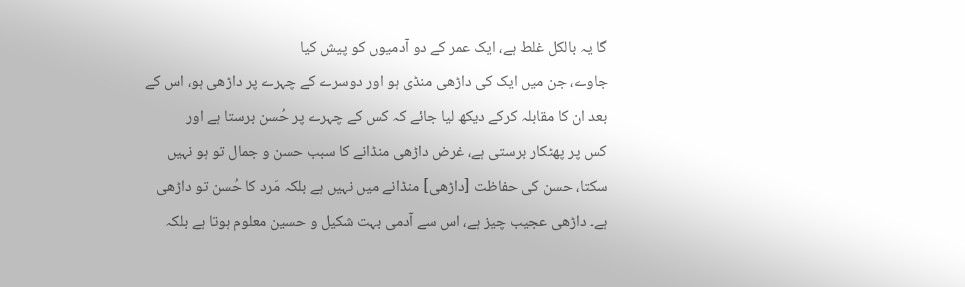گا یہ بالکل غلط ہے، ایک عمر کے دو آدمیوں کو پیش کیا
جاوے، جن میں ایک کی داڑھی منڈی ہو اور دوسرے کے چہرے پر داڑھی ہو، اس کے
بعد ان کا مقابلہ کرکے دیکھ لیا جائے کہ کس کے چہرے پر حُسن برستا ہے اور
کس پر پھٹکار برستی ہے، غرض داڑھی منڈانے کا سبب حسن و جمال تو ہو نہیں
سکتا، حسن کی حفاظت [داڑھی] منڈانے میں نہیں ہے بلکہ مَرد کا حُسن تو داڑھی
ہے۔ داڑھی عجیب چیز ہے، اس سے آدمی بہت شکیل و حسین معلوم ہوتا ہے بلکہ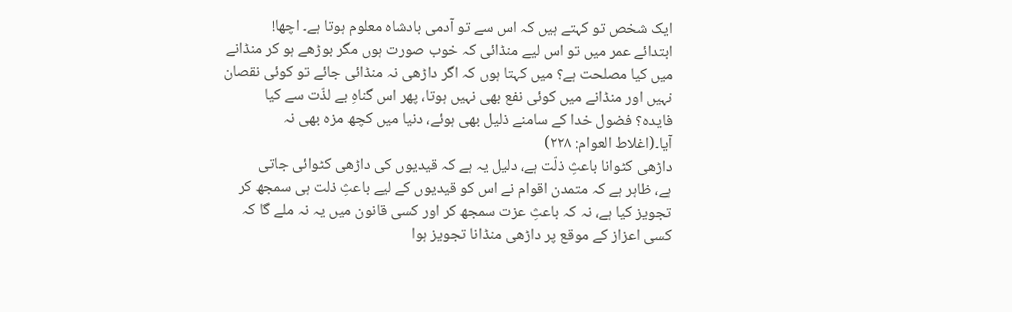ایک شخص تو کہتے ہیں کہ اس سے تو آدمی بادشاہ معلوم ہوتا ہے۔ اچھا!
ابتدائے عمر میں تو اس لیے منڈائی کہ خوب صورت ہوں مگر بوڑھے ہو کر منڈانے
میں کیا مصلحت ہے؟ میں کہتا ہوں کہ اگر داڑھی نہ منڈائی جائے تو کوئی نقصان
نہیں اور منڈانے میں کوئی نفع بھی نہیں ہوتا، پھر اس گناہِ بے لذّت سے کیا
فایدہ؟ فضول خدا کے سامنے ذلیل بھی ہوئے، دنیا میں کچھ مزہ بھی نہ
آیا۔(اغلاط العوام: ۲۲۸)
داڑھی کٹوانا باعثِ ذلّت ہے، دلیل یہ ہے کہ قیدیوں کی داڑھی کٹوائی جاتی
ہے، ظاہر ہے کہ متمدن اقوام نے اس کو قیدیوں کے لیے باعثِ ذلت ہی سمجھ کر
تجویز کیا ہے، نہ کہ باعثِ عزت سمجھ کر اور کسی قانون میں یہ نہ ملے گا کہ
کسی اعزاز کے موقع پر داڑھی منڈانا تجویز ہوا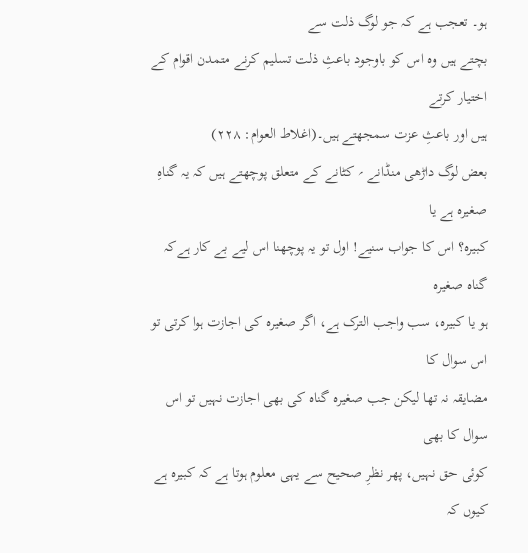ہو۔ تعجب ہے کہ جو لوگ ذلت سے
بچتے ہیں وہ اس کو باوجود باعثِ ذلت تسلیم کرنے متمدن اقوام کے اختیار کرتے
ہیں اور باعثِ عزت سمجھتے ہیں۔(اغلاط العوام: ۲۲۸)
بعض لوگ داڑھی منڈانے ؍ کٹانے کے متعلق پوچھتے ہیں کہ یہ گناہِ صغیرہ ہے یا
کبیرہ؟ اس کا جواب سنیے! اول تو یہ پوچھنا اس لیے بے کار ہےکہ گناہ صغیرہ
ہو یا کبیرہ، سب واجب الترک ہے، اگر صغیرہ کی اجازت ہوا کرتی تو اس سوال کا
مضایقہ نہ تھا لیکن جب صغیرہ گناہ کی بھی اجازت نہیں تو اس سوال کا بھی
کوئی حق نہیں، پھر نظرِ صحیح سے یہی معلوم ہوتا ہے کہ کبیرہ ہے کیوں کہ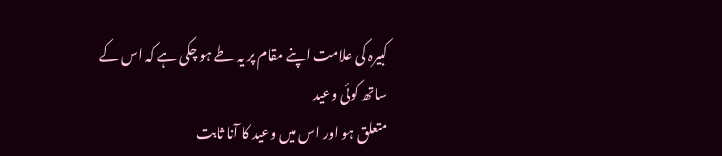کبیرہ کی علامت اپنے مقام پر یہ طے ہو چکی ہے کہ اس کے ساتھ کوئی وعید
متعلق ہو اور اس میں وعید کا آنا ثابت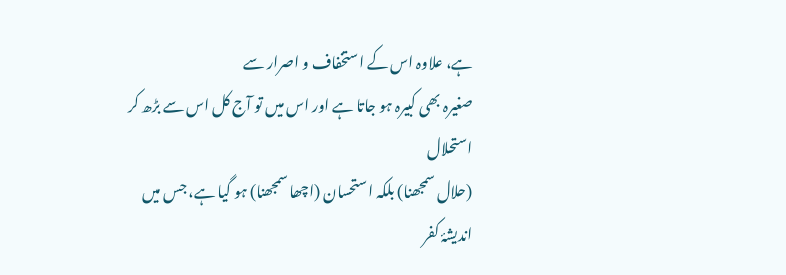ہے، علاوہ اس کے استخفاف و اصرار سے
صغیرہ بھی کبیرہ ہو جاتا ہے اور اس میں تو آج کل اس سے بڑھ کر استحلال
(حلال سمجھنا) بلکہ استحسان (اچھا سمجھنا) ہو گیا ہے، جس میں اندیشۂ کفر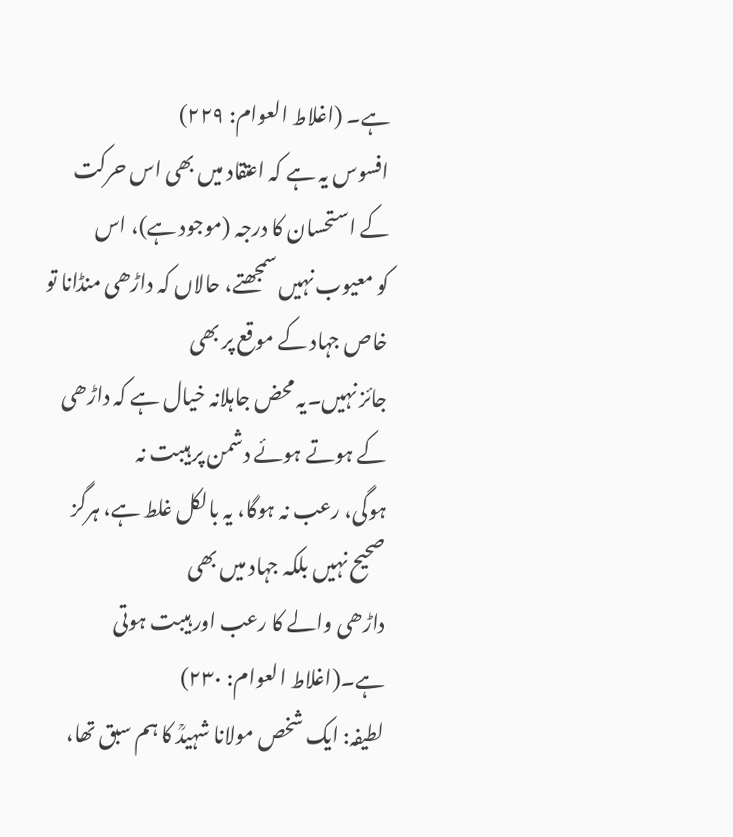ہے۔ (اغلاط العوام: ۲۲۹)
افسوس یہ ہے کہ اعتقاد میں بھی اس حرکت کے استحسان کا درجہ (موجود ہے)، اس
کو معیوب نہیں سمجھتے، حالاں کہ داڑھی منڈانا تو خاص جہاد کے موقع پر بھی
جائز نہیں۔یہ محض جاہلانہ خیال ہے کہ داڑھی کے ہوتے ہوئے دشمن پر ہیبت نہ
ہوگی، رعب نہ ہوگا، یہ بالکل غلط ہے، ہرگز صحیح نہیں بلکہ جہاد میں بھی
داڑھی والے کا رعب اور ہیبت ہوتی ہے۔(اغلاط العوام: ۲۳۰)
لطیفہ: ایک شخص مولانا شہیدؒ کا ہم سبق تھا،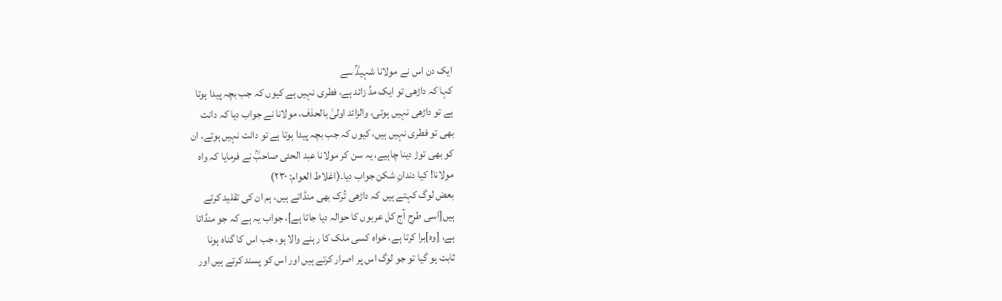ایک دن اس نے مولانا شہیدؒ سے
کہا کہ داڑھی تو ایک مدِّ زائد ہے، فطری نہیں ہے کیوں کہ جب بچہ پیدا ہوتا
ہے تو داڑھی نہیں ہوتی، والزائد اولیٰ بالحذف، مولانا نے جواب دیا کہ دانت
بھی تو فطری نہیں ہیں، کیوں کہ جب بچہ پیدا ہوتا ہے تو دانت نہیں ہوتے، ان
کو بھی توڑ دینا چاہیے، یہ سن کر مولانا عبد الحئی صاحبؒ نے فرمایا کہ واہ
مولانا! کیا دندانِ شکن جواب دیا۔(اغلاط العوام: ۲۳۰)
بعض لوگ کہتے ہیں کہ داڑھی تُرک بھی منڈاتے ہیں، ہم ان کی تقلید کرتے
ہیں[اسی طرح آج کل عربوں کا حوالہ دیا جاتا ہے]، جواب یہ ہے کہ جو منڈاتا
ہے، [وہ]برا کرتا ہے، خواہ کسی ملک کا رہنے والا ہو، جب اس کا گناہ ہونا
ثابت ہو گیا تو جو لوگ اس پر اصرار کرتے ہیں اور اس کو پسند کرتے ہیں اور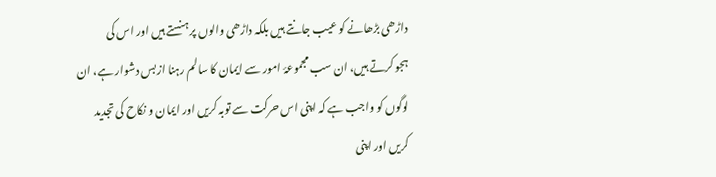داڑھی بڑھانے کو عیب جانتے ہیں بلکہ داڑھی والوں پر ہنستے ہیں اور اس کی
ہجو کرتے ہیں، ان سب مجموعۂ امور سے ایمان کا سالم رہنا ازبس دشوار ہے، ان
لوگوں کو واجب ہے کہ اپنی اس حرکت سے توبہ کریں اور ایمان و نکاح کی تجدید
کریں اور اپنی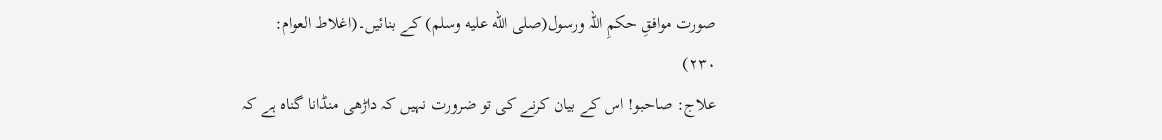صورت موافقِ حکمِ اللہ ورسول(صلى الله عليه وسلم) کے بنائیں۔(اغلاط العوام:
۲۳۰)
علاج: صاحبو! اس کے بیان کرنے کی تو ضرورت نہیں کہ داڑھی منڈانا گناہ ہے کہ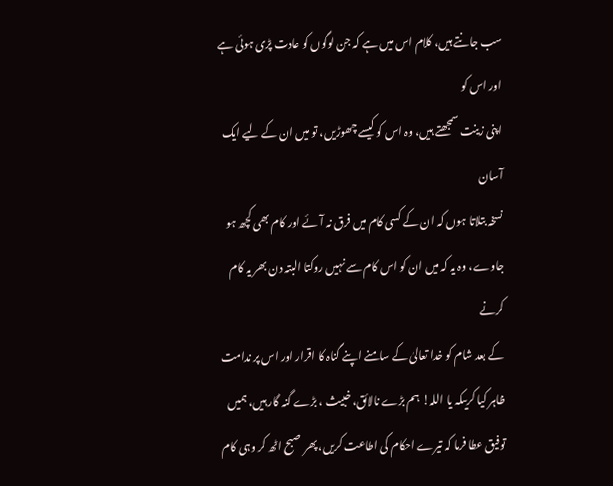سب جانتے ہیں، کلام اس میں ہے کہ جن لوگوں کو عادت پڑی ہوئی ہے اور اس کو
اپنی زینت سمجھتے ہیں، وہ اس کو کیسے چھوڑیں، تو میں ان کے لیے ایک آسان
نسخہ بتلاتا ہوں کہ ان کے کسی کام میں فرق نہ آئے اور کام بھی کچھ ہو
جاوے، وہ یہ کہ میں ان کو اس کام سے نہیں روکتا البتہ دن بھر یہ کام کرنے
کے بعد شام کو خدا تعالیٰ کے سامنے اپنے گناہ کا اقرار اور اس پر ندامت
ظاہر کیا کریںکہ یا اللہ! ہم بڑے نالائق، خبیث ، بڑے گنہ گار ہیں، ہمیں
توفیق عطا فرما کہ تیرے احکام کی اطاعت کریں، پھر صبح اٹھ کر وہی کام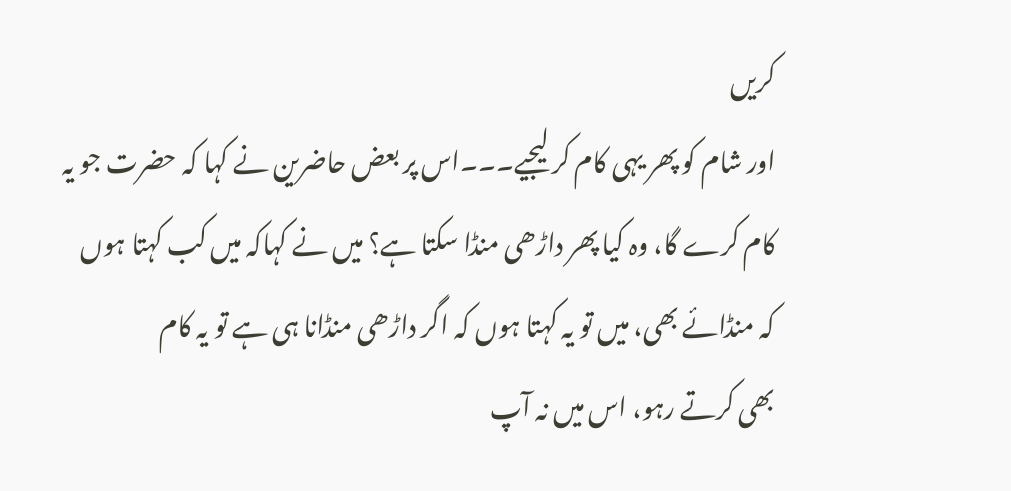کریں
اور شام کو پھر یہی کام کر لیجیے۔۔۔اس پر بعض حاضرین نے کہا کہ حضرت جو یہ
کام کرے گا، وہ کیا پھر داڑھی منڈا سکتا ہے؟ میں نے کہاکہ میں کب کہتا ہوں
کہ منڈائے بھی، میں تو یہ کہتا ہوں کہ اگر داڑھی منڈانا ہی ہے تو یہ کام
بھی کرتے رہو، اس میں نہ آپ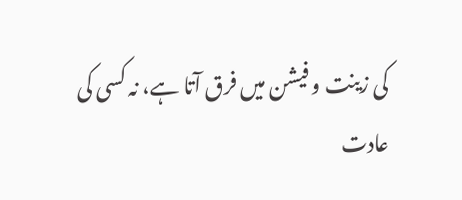کی زینت و فیشن میں فرق آتا ہے، نہ کسی کی
عادت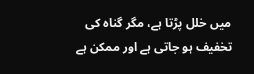میں خلل پڑتا ہے، مگر گناہ کی تخفیف ہو جاتی ہے اور ممکن ہے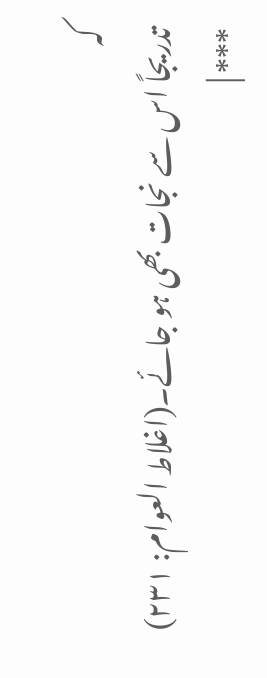کہ
تدریجاً اس سے نجات بھی ہو جائے۔(اغلاط العوام: ۲۳۱)
*** |